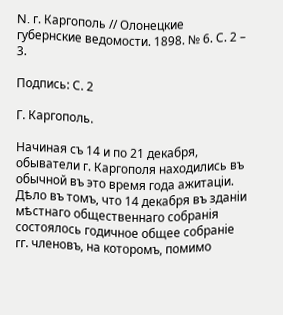N. г. Каргополь // Олонецкие губернские ведомости. 1898. № 6. С. 2 – 3.

Подпись: С. 2

Г. Каргополь.

Начиная съ 14 и по 21 декабря, обыватели г. Каргополя находились въ обычной въ это время года ажитацiи. Дѣло въ томъ, что 14 декабря въ зданiи мѣстнаго общественнаго собранiя состоялось годичное общее собранiе гг. членовъ, на которомъ, помимо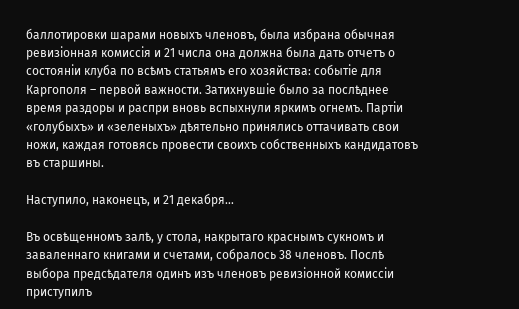баллотировки шарами новыхъ членовъ, была избрана обычная ревизiонная комиссiя и 21 числа она должна была дать отчетъ о состоянiи клуба по всѣмъ статьямъ его хозяйства: событiе для Каргополя – первой важности. Затихнувшiе было за послѣднее время раздоры и распри вновь вспыхнули яркимъ огнемъ. Партiи «голубыхъ» и «зеленыхъ» дѣятельно принялись оттачивать свои ножи, каждая готовясь провести своихъ собственныхъ кандидатовъ въ старшины.

Наступило, наконецъ, и 21 декабря…

Въ освѣщенномъ залѣ, у стола, накрытаго краснымъ сукномъ и заваленнаго книгами и счетами, собралось 38 членовъ. Послѣ выбора предсѣдателя одинъ изъ членовъ ревизiонной комиссiи приступилъ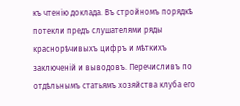къ чтенiю доклада. Въ стройномъ порядкѣ потекли предъ слушателями ряды краснорѣчивыхъ цифръ и мѣткихъ заключенiй и выводовъ. Перечисливъ по отдѣльнымъ статьямъ хозяйства клуба его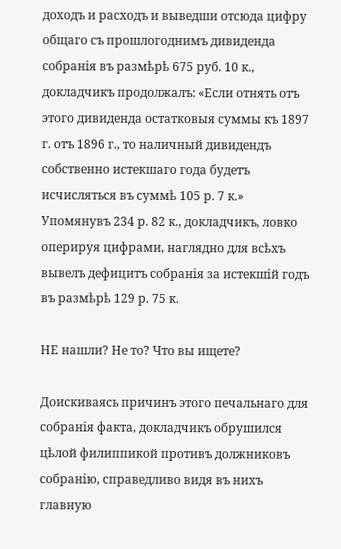доходъ и расходъ и выведши отсюда цифру общаго съ прошлогоднимъ дивиденда собранiя въ размѣрѣ 675 руб. 10 к., докладчикъ продолжалъ: «Если отнять отъ этого дивиденда остатковыя суммы къ 1897 г. отъ 1896 г., то наличный дивидендъ собственно истекшаго года будетъ исчисляться въ суммѣ 105 р. 7 к.» Упомянувъ 234 р. 82 к., докладчикъ, ловко оперируя цифрами, наглядно для всѣхъ вывелъ дефицитъ собранiя за истекшiй годъ въ размѣрѣ 129 р. 75 к.

НЕ нашли? Не то? Что вы ищете?

Доискиваясь причинъ этого печальнаго для собранiя факта, докладчикъ обрушился цѣлой филиппикой противъ должниковъ собранiю, справедливо видя въ нихъ главную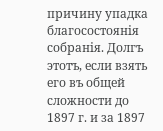причину упадка благосостоянiя собранiя. Долгъ этотъ, если взять его въ общей сложности до 1897 г. и за 1897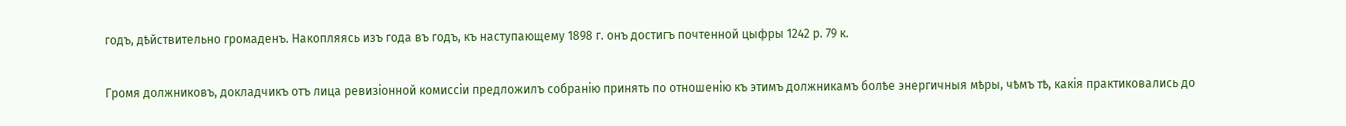годъ, дѣйствительно громаденъ. Накопляясь изъ года въ годъ, къ наступающему 1898 г. онъ достигъ почтенной цыфры 1242 р. 79 к.

Громя должниковъ, докладчикъ отъ лица ревизiонной комиссiи предложилъ собранiю принять по отношенiю къ этимъ должникамъ болѣе энергичныя мѣры, чѣмъ тѣ, какiя практиковались до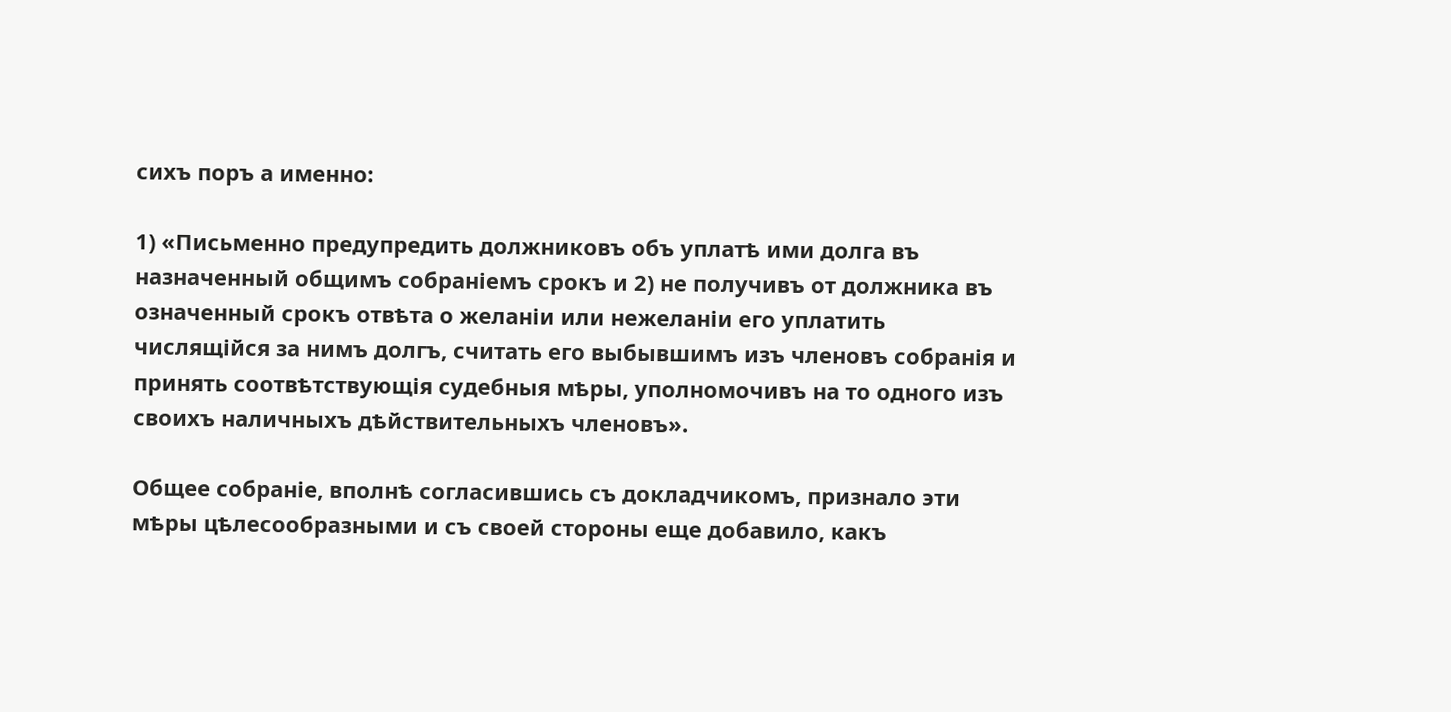сихъ поръ а именно:

1) «Письменно предупредить должниковъ объ уплатѣ ими долга въ назначенный общимъ собранiемъ срокъ и 2) не получивъ от должника въ означенный срокъ отвѣта о желанiи или нежеланiи его уплатить числящiйся за нимъ долгъ, считать его выбывшимъ изъ членовъ собранiя и принять соотвѣтствующiя судебныя мѣры, уполномочивъ на то одного изъ своихъ наличныхъ дѣйствительныхъ членовъ».

Общее собранiе, вполнѣ согласившись съ докладчикомъ, признало эти мѣры цѣлесообразными и съ своей стороны еще добавило, какъ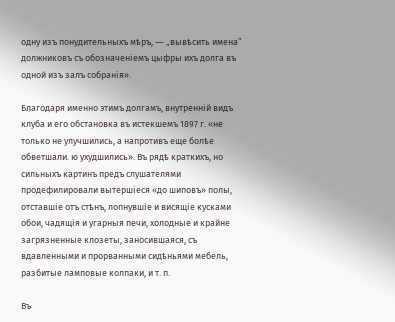одну изъ понудительныхъ мѣръ, ― „вывѣсить имена” должниковъ съ обозначенiемъ цыфры ихъ долга въ одной изъ залъ собранiя».

Благодаря именно этимъ долгамъ, внутреннiй видъ клуба и его обстановка въ истекшемъ 1897 г. «не только не улучшились, а напротивъ еще болѣе обветшали. ю ухудшились». Въ рядѣ краткихъ, но сильныхъ картинъ предъ слушателями продефилировали вытершiеся «до шиповъ» полы, отставшiе отъ стѣнъ, лопнувшiе и висящiе кусками обои, чадящiя и угарныя печи, холодные и крайне загрязненные клозеты, заносившаяся, съ вдавленными и прорванными сидѣньями мебель, разбитые ламповые колпаки, и т. п.

Въ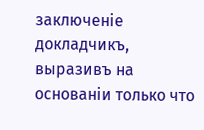заключенiе докладчикъ, выразивъ на основанiи только что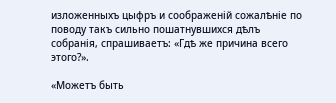изложенныхъ цыфръ и соображенiй сожалѣнiе по поводу такъ сильно пошатнувшихся дѣлъ собранiя, спрашиваетъ: «Гдѣ же причина всего этого?».

«Можетъ быть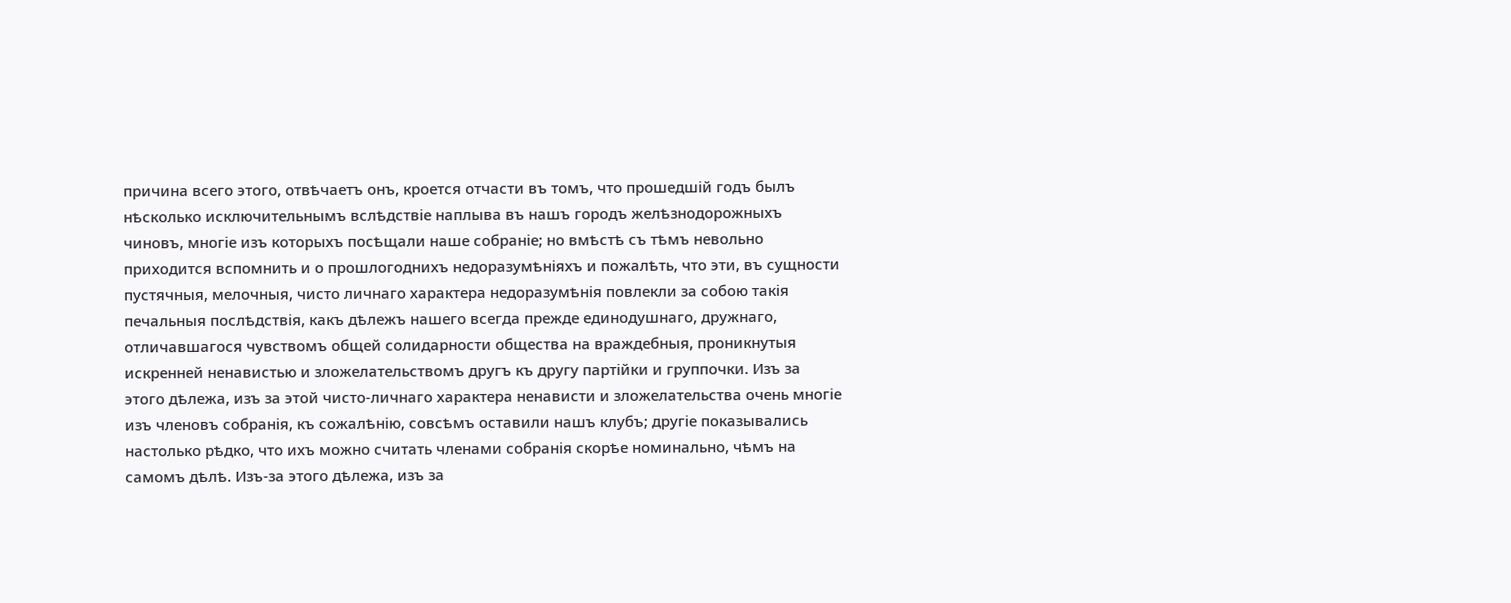причина всего этого, отвѣчаетъ онъ, кроется отчасти въ томъ, что прошедшiй годъ былъ нѣсколько исключительнымъ вслѣдствiе наплыва въ нашъ городъ желѣзнодорожныхъ чиновъ, многiе изъ которыхъ посѣщали наше собранiе; но вмѣстѣ съ тѣмъ невольно приходится вспомнить и о прошлогоднихъ недоразумѣнiяхъ и пожалѣть, что эти, въ сущности пустячныя, мелочныя, чисто личнаго характера недоразумѣнiя повлекли за собою такiя печальныя послѣдствiя, какъ дѣлежъ нашего всегда прежде единодушнаго, дружнаго, отличавшагося чувствомъ общей солидарности общества на враждебныя, проникнутыя искренней ненавистью и зложелательствомъ другъ къ другу партiйки и группочки. Изъ за этого дѣлежа, изъ за этой чисто-личнаго характера ненависти и зложелательства очень многiе изъ членовъ собранiя, къ сожалѣнiю, совсѣмъ оставили нашъ клубъ; другiе показывались настолько рѣдко, что ихъ можно считать членами собранiя скорѣе номинально, чѣмъ на самомъ дѣлѣ. Изъ-за этого дѣлежа, изъ за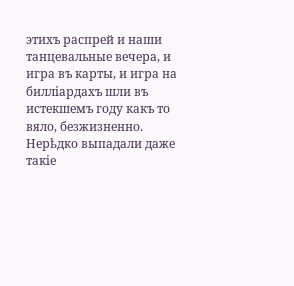этихъ распрей и наши танцевальные вечера, и игра въ карты, и игра на биллiардахъ шли въ истекшемъ году какъ то вяло, безжизненно. Нерѣдко выпадали даже такiе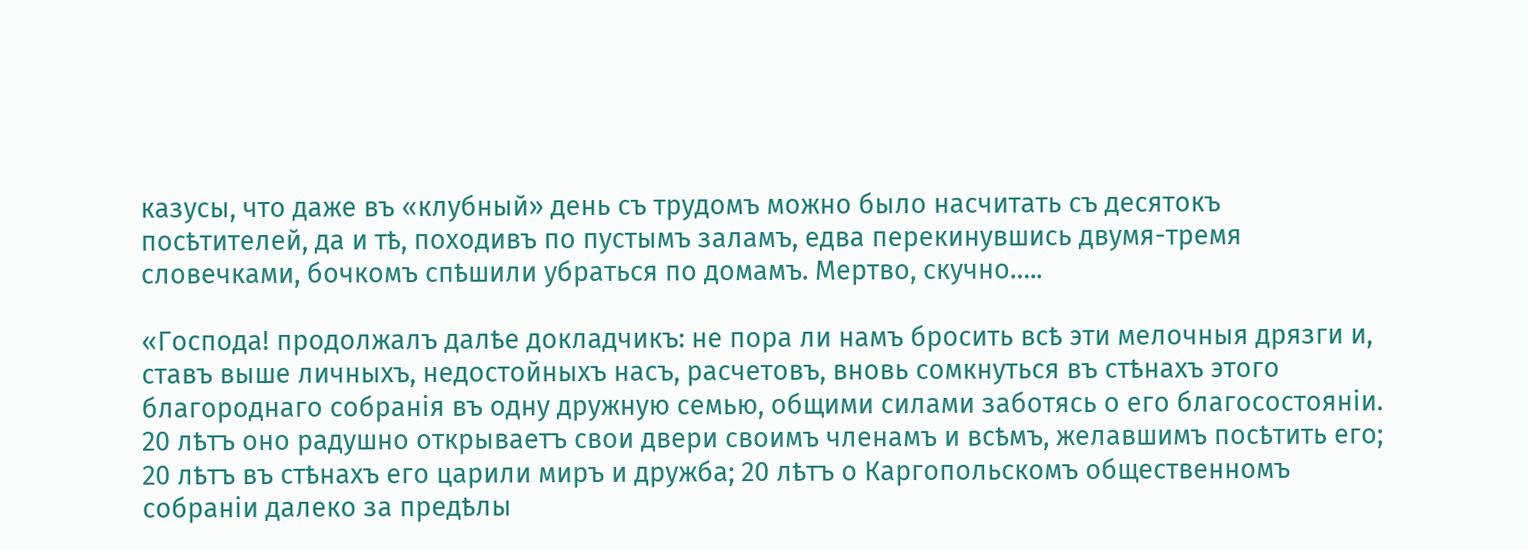казусы, что даже въ «клубный» день съ трудомъ можно было насчитать съ десятокъ посѣтителей, да и тѣ, походивъ по пустымъ заламъ, едва перекинувшись двумя-тремя словечками, бочкомъ спѣшили убраться по домамъ. Мертво, скучно…..

«Господа! продолжалъ далѣе докладчикъ: не пора ли намъ бросить всѣ эти мелочныя дрязги и, ставъ выше личныхъ, недостойныхъ насъ, расчетовъ, вновь сомкнуться въ стѣнахъ этого благороднаго собранiя въ одну дружную семью, общими силами заботясь о его благосостоянiи. 20 лѣтъ оно радушно открываетъ свои двери своимъ членамъ и всѣмъ, желавшимъ посѣтить его; 20 лѣтъ въ стѣнахъ его царили миръ и дружба; 20 лѣтъ о Каргопольскомъ общественномъ собранiи далеко за предѣлы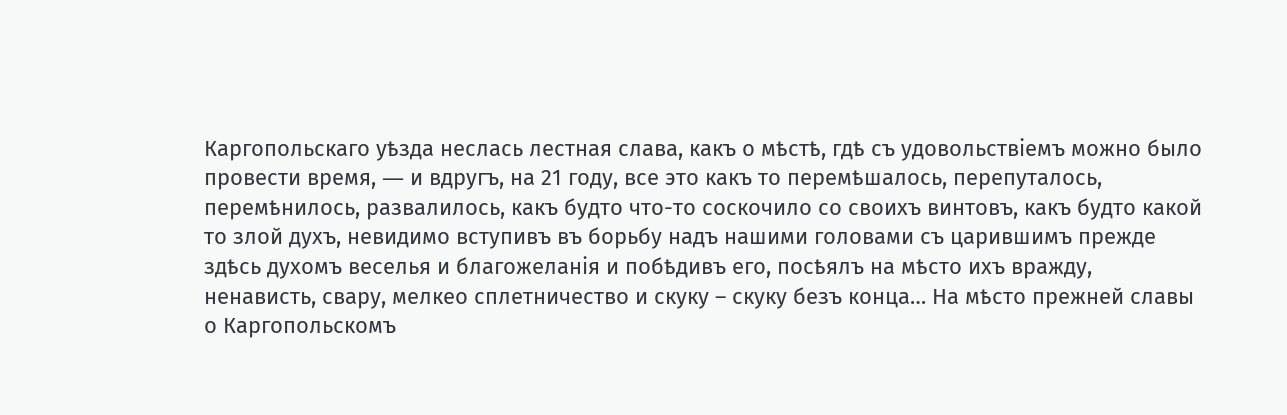Каргопольскаго уѣзда неслась лестная слава, какъ о мѣстѣ, гдѣ съ удовольствiемъ можно было провести время, ― и вдругъ, на 21 году, все это какъ то перемѣшалось, перепуталось, перемѣнилось, развалилось, какъ будто что-то соскочило со своихъ винтовъ, какъ будто какой то злой духъ, невидимо вступивъ въ борьбу надъ нашими головами съ царившимъ прежде здѣсь духомъ веселья и благожеланiя и побѣдивъ его, посѣялъ на мѣсто ихъ вражду, ненависть, свару, мелкео сплетничество и скуку – скуку безъ конца… На мѣсто прежней славы о Каргопольскомъ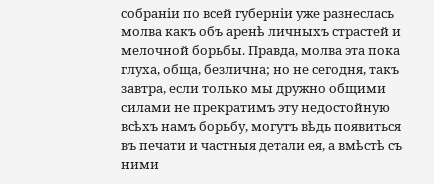собранiи по всей губернiи уже разнеслась молва какъ объ аренѣ личныхъ страстей и мелочной борьбы. Правда, молва эта пока глуха, обща, безлична; но не сегодня, такъ завтра, если только мы дружно общими силами не прекратимъ эту недостойную всѣхъ намъ борьбу, могутъ вѣдь появиться въ печати и частныя детали ея, а вмѣстѣ съ ними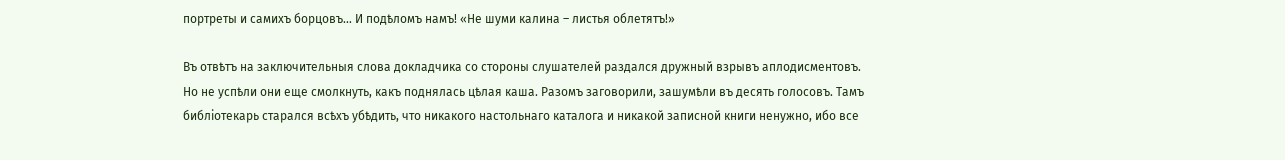портреты и самихъ борцовъ… И подѣломъ намъ! «Не шуми калина – листья облетятъ!»

Въ отвѣтъ на заключительныя слова докладчика со стороны слушателей раздался дружный взрывъ аплодисментовъ. Но не успѣли они еще смолкнуть, какъ поднялась цѣлая каша. Разомъ заговорили, зашумѣли въ десять голосовъ. Тамъ библiотекарь старался всѣхъ убѣдить, что никакого настольнаго каталога и никакой записной книги ненужно, ибо все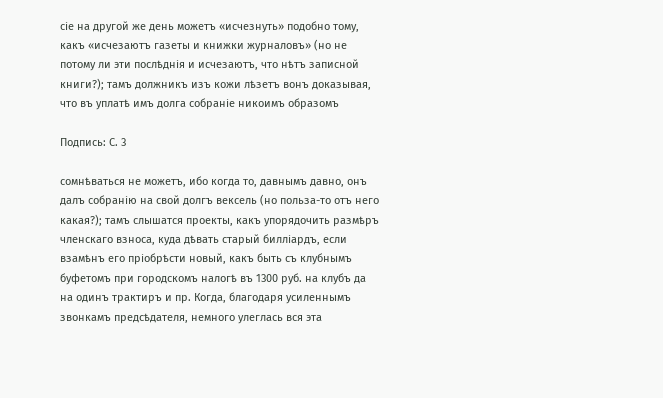сiе на другой же день можетъ «исчезнуть» подобно тому, какъ «исчезаютъ газеты и книжки журналовъ» (но не потому ли эти послѣднiя и исчезаютъ, что нѣтъ записной книги?); тамъ должникъ изъ кожи лѣзетъ вонъ доказывая, что въ уплатѣ имъ долга собранiе никоимъ образомъ

Подпись: С. 3

сомнѣваться не можетъ, ибо когда то, давнымъ давно, онъ далъ собранiю на свой долгъ вексель (но польза-то отъ него какая?); тамъ слышатся проекты, какъ упорядочить размѣръ членскаго взноса, куда дѣвать старый биллiардъ, если взамѣнъ его прiобрѣсти новый, какъ быть съ клубнымъ буфетомъ при городскомъ налогѣ въ 1300 руб. на клубъ да на одинъ трактиръ и пр. Когда, благодаря усиленнымъ звонкамъ предсѣдателя, немного улеглась вся эта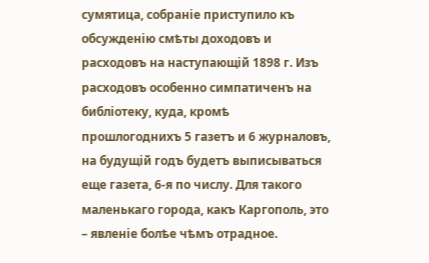сумятица, собранiе приступило къ обсужденiю смѣты доходовъ и расходовъ на наступающiй 1898 г. Изъ расходовъ особенно симпатиченъ на библiотеку, куда, кромѣ прошлогоднихъ 5 газетъ и 6 журналовъ, на будущiй годъ будетъ выписываться еще газета, 6-я по числу. Для такого маленькаго города, какъ Каргополь, это – явленiе болѣе чѣмъ отрадное.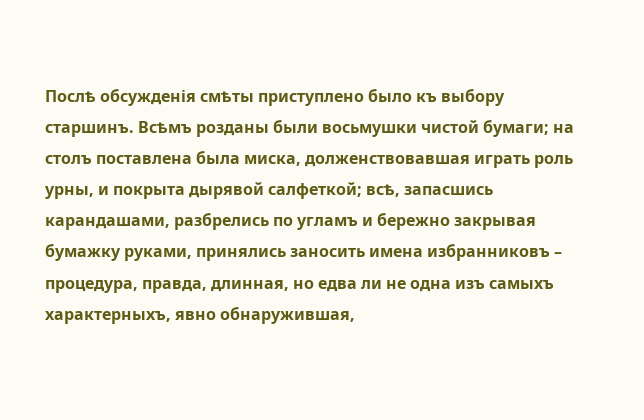Послѣ обсужденiя смѣты приступлено было къ выбору старшинъ. Всѣмъ розданы были восьмушки чистой бумаги; на столъ поставлена была миска, долженствовавшая играть роль урны, и покрыта дырявой салфеткой; всѣ, запасшись карандашами, разбрелись по угламъ и бережно закрывая бумажку руками, принялись заносить имена избранниковъ – процедура, правда, длинная, но едва ли не одна изъ самыхъ характерныхъ, явно обнаружившая,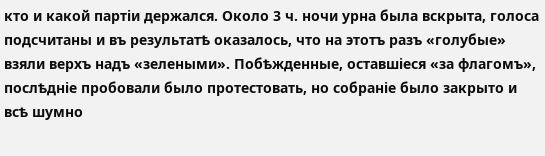кто и какой партiи держался. Около 3 ч. ночи урна была вскрыта, голоса подсчитаны и въ результатѣ оказалось, что на этотъ разъ «голубые» взяли верхъ надъ «зелеными». Побѣжденные, оставшiеся «за флагомъ», послѣднiе пробовали было протестовать, но собранiе было закрыто и всѣ шумно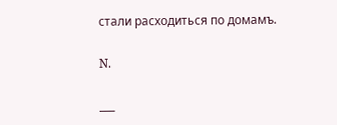стали расходиться по домамъ.

N.

___